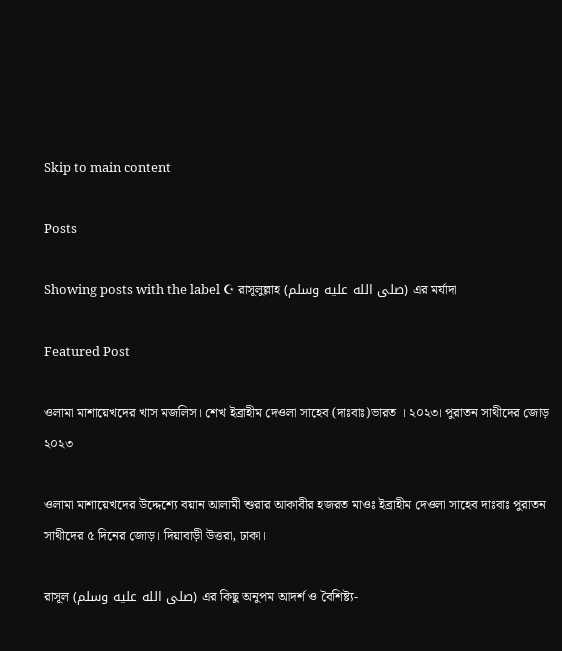Skip to main content

Posts

Showing posts with the label ☪ রাসূলুল্লাহ (صلى الله عليه وسلم) এর মর্যাদা

Featured Post

ওলামা মাশায়েখদের খাস মজলিস। শেখ ইব্রাহীম দেওলা সাহেব (দাঃবাঃ)ভারত । ২০২৩। পুরাতন সাথীদের জোড় ২০২৩

ওলামা মাশায়েখদের উদ্দেশ্যে বয়ান আলামী শুরার আকাবীর হজরত মাওঃ ইব্রাহীম দেওলা সাহেব দাঃবাঃ পুরাতন সাথীদের ৫ দিনের জোড়। দিয়াবাড়ী উত্তরা, ঢাকা।

রাসূল (صلى الله عليه وسلم) এর কিছু অনুপম আদর্শ ও বৈশিষ্ট্য-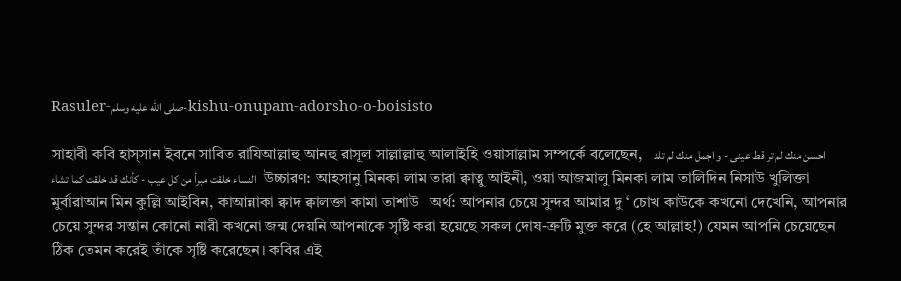Rasuler-صلى الله عليه وسلم-kishu-onupam-adorsho-o-boisisto

সাহাবী কবি হাস্সান ইবনে সাবিত রাযিআল্লাহু আনহু রাসূল সাল্লাল্লাহু আলাইহি ওয়াসাল্লাম সম্পর্কে বলেছেন,   احسن منك لم تر قط عينى - و اجمل منك لم تلد النساء خلقت مبرأ من كل عيب - كأنك قد خلقت كما تشاء   উচ্চারণ: আহসানু মিনকা লাম তারা ক্বাত্বু আইনী, ওয়া আজমালু মিনকা লাম তালিদিন নিসাউ খুলিক্তা মুর্বারাআন মিন কুল্লি আইবিন, কাআন্নাকা ক্বাদ ক্বালক্তা কামা তাশাউ   অর্থ: আপনার চেয়ে সুন্দর আমার দু ‘ চোখ কাউকে কখনো দেখেনি, আপনার চেয়ে সুন্দর সন্তান কোনো নারী কখনো জন্ম দেয়নি আপনাকে সৃষ্টি করা হয়েছে সকল দোষ-ত্রুটি মুক্ত করে (হে আল্লাহ!) যেমন আপনি চেয়েছেন ঠিক তেমন করেই তাঁকে সৃষ্টি করেছেন। কবির এই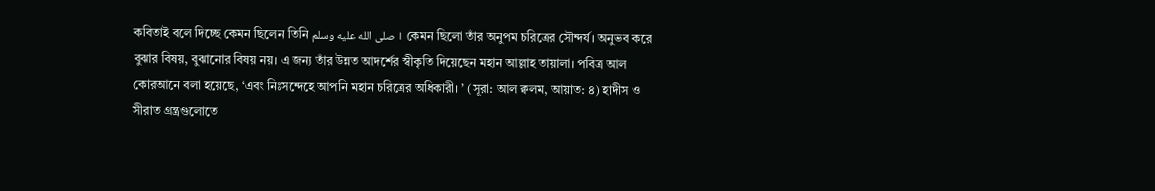কবিতাই বলে দিচ্ছে কেমন ছিলেন তিনি صلى الله عليه وسلم । কেমন ছিলো তাঁর অনুপম চরিত্রের সৌন্দর্য। অনুভব করে বুঝার বিষয়, বুঝানোর বিষয় নয়। এ জন্য তাঁর উন্নত আদর্শের স্বীকৃতি দিয়েছেন মহান আল্লাহ তায়ালা। পবিত্র আল কোরআনে বলা হয়েছে, ‘এবং নিঃসন্দেহে আপনি মহান চরিত্রের অধিকারী। ’ (সূরা: আল ক্বলম, আয়াত: ৪) হাদীস ও সীরাত গ্রন্ত্রগুলোতে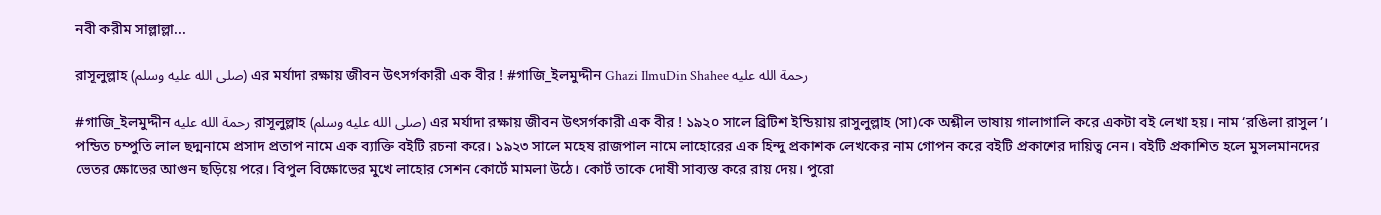নবী করীম সাল্লাল্লা...

রাসূলুল্লাহ (صلى الله عليه وسلم) এর মর্যাদা রক্ষায় জীবন উৎসর্গকারী এক বীর ! #গাজি_ইলমুদ্দীন Ghazi IlmuDin Shahee رحمة الله عليه

#গাজি_ইলমুদ্দীন رحمة الله عليه রাসূলুল্লাহ (صلى الله عليه وسلم) এর মর্যাদা রক্ষায় জীবন উৎসর্গকারী এক বীর ! ১৯২০ সালে ব্রিটিশ ইন্ডিয়ায় রাসুলুল্লাহ (সা)কে অশ্লীল ভাষায় গালাগালি করে একটা বই লেখা হয়। নাম ‘রঙিলা রাসুল’। পন্ডিত চম্পুতি লাল ছদ্মনামে প্রসাদ প্রতাপ নামে এক ব্যাক্তি বইটি রচনা করে। ১৯২৩ সালে মহেষ রাজপাল নামে লাহোরের এক হিন্দু প্রকাশক লেখকের নাম গোপন করে বইটি প্রকাশের দায়িত্ব নেন। বইটি প্রকাশিত হলে মুসলমানদের ভেতর ক্ষোভের আগুন ছড়িয়ে পরে। বিপুল বিক্ষোভের মুখে লাহোর সেশন কোর্টে মামলা উঠে। কোর্ট তাকে দোষী সাব্যস্ত করে রায় দেয়। পুরো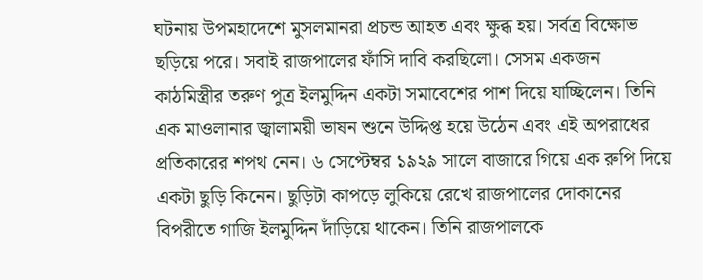ঘটনায় উপমহাদেশে মুসলমানরা প্রচন্ড আহত এবং ক্ষুব্ধ হয়। সর্বত্র বিক্ষোভ ছড়িয়ে পরে। সবাই রাজপালের ফাঁসি দাবি করছিলো। সেসম একজন কাঠমিস্ত্রীর তরুণ পুত্র ইলমুদ্দিন একটা সমাবেশের পাশ দিয়ে যাচ্ছিলেন। তিনি এক মাওলানার জ্বালাময়ী ভাষন শুনে উদ্দিপ্ত হয়ে উঠেন এবং এই অপরাধের প্রতিকারের শপথ নেন। ৬ সেপ্টেম্বর ১৯২৯ সালে বাজারে গিয়ে এক রুপি দিয়ে একটা ছুড়ি কিনেন। ছুড়িটা কাপড়ে লুকিয়ে রেখে রাজপালের দোকানের বিপরীতে গাজি ইলমুদ্দিন দাঁড়িয়ে থাকেন। তিনি রাজপালকে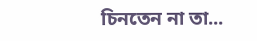চিনতেন না তা...